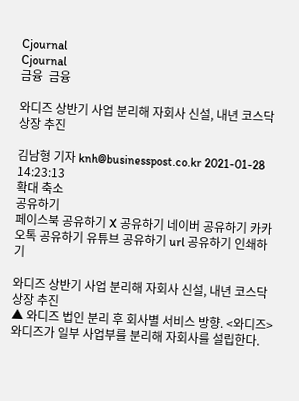Cjournal
Cjournal
금융  금융

와디즈 상반기 사업 분리해 자회사 신설, 내년 코스닥 상장 추진

김남형 기자 knh@businesspost.co.kr 2021-01-28 14:23:13
확대 축소
공유하기
페이스북 공유하기 X 공유하기 네이버 공유하기 카카오톡 공유하기 유튜브 공유하기 url 공유하기 인쇄하기

와디즈 상반기 사업 분리해 자회사 신설, 내년 코스닥 상장 추진
▲ 와디즈 법인 분리 후 회사별 서비스 방향. <와디즈>
와디즈가 일부 사업부를 분리해 자회사를 설립한다.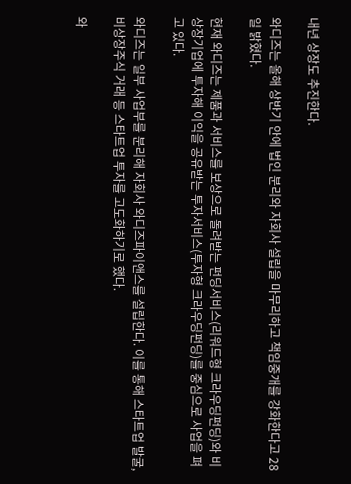내년 상장도 추진한다.

와디즈는 올해 상반기 안에 법인 분리와 자회사 설립을 마무리하고 책임중개를 강화한다고 28일 밝혔다.

현재 와디즈는 제품과 서비스를 보상으로 돌려받는 펀딩서비스(리워드형 크라우딩펀딩)와 비상장기업에 투자해 이익을 공유받는 투자서비스(투자형 크라우딩펀딩)를 중심으로 사업을 펴고 있다.

와디즈는 일부 사업부를 분리해 자회사 와디즈파이앤스를 설립한다. 이를 통해 스타트업 발굴, 비상장주식 거래 등 스타트업 투자를 고도화하기로 했다.

와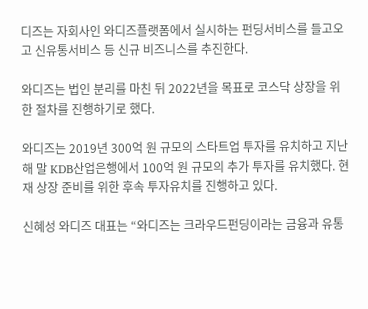디즈는 자회사인 와디즈플랫폼에서 실시하는 펀딩서비스를 들고오고 신유통서비스 등 신규 비즈니스를 추진한다.

와디즈는 법인 분리를 마친 뒤 2022년을 목표로 코스닥 상장을 위한 절차를 진행하기로 했다.

와디즈는 2019년 300억 원 규모의 스타트업 투자를 유치하고 지난해 말 KDB산업은행에서 100억 원 규모의 추가 투자를 유치했다. 현재 상장 준비를 위한 후속 투자유치를 진행하고 있다.

신혜성 와디즈 대표는 “와디즈는 크라우드펀딩이라는 금융과 유통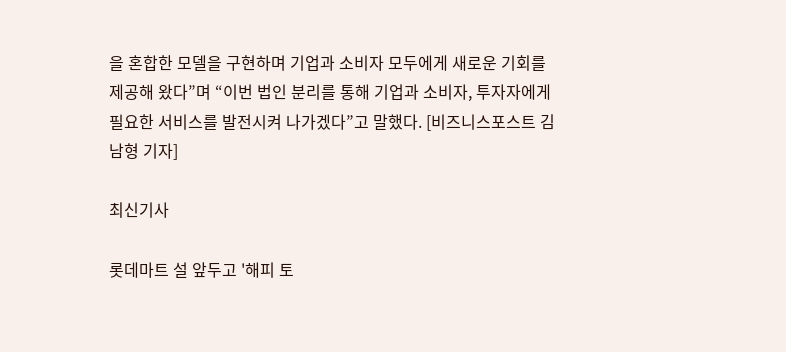을 혼합한 모델을 구현하며 기업과 소비자 모두에게 새로운 기회를 제공해 왔다”며 “이번 법인 분리를 통해 기업과 소비자, 투자자에게 필요한 서비스를 발전시켜 나가겠다”고 말했다. [비즈니스포스트 김남형 기자]

최신기사

롯데마트 설 앞두고 '해피 토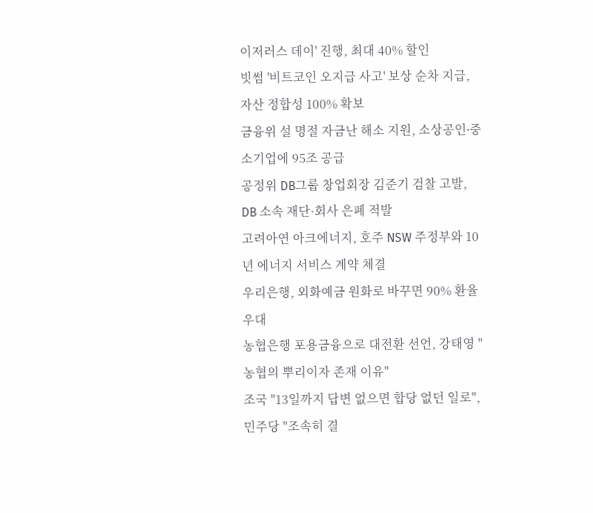이저러스 데이' 진행, 최대 40% 할인
빗썸 '비트코인 오지급 사고' 보상 순차 지급, 자산 정합성 100% 확보
금융위 설 명절 자금난 해소 지원, 소상공인ᐧ중소기업에 95조 공급
공정위 DB그룹 창업회장 김준기 검찰 고발, DB 소속 재단·회사 은폐 적발
고려아연 아크에너지, 호주 NSW 주정부와 10년 에너지 서비스 계약 체결
우리은행, 외화예금 원화로 바꾸면 90% 환율 우대
농협은행 포용금융으로 대전환 선언, 강태영 "농협의 뿌리이자 존재 이유"
조국 "13일까지 답변 없으면 합당 없던 일로", 민주당 "조속히 결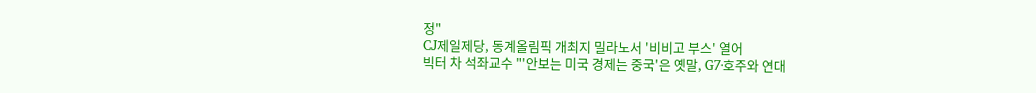정"
CJ제일제당, 동계올림픽 개최지 밀라노서 '비비고 부스' 열어
빅터 차 석좌교수 "'안보는 미국 경제는 중국'은 옛말, G7·호주와 연대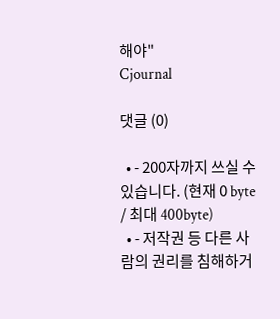해야"
Cjournal

댓글 (0)

  • - 200자까지 쓰실 수 있습니다. (현재 0 byte / 최대 400byte)
  • - 저작권 등 다른 사람의 권리를 침해하거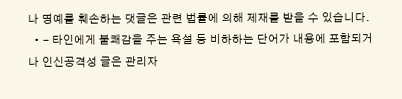나 명예를 훼손하는 댓글은 관련 법률에 의해 제재를 받을 수 있습니다.
  • - 타인에게 불쾌감을 주는 욕설 등 비하하는 단어가 내용에 포함되거나 인신공격성 글은 관리자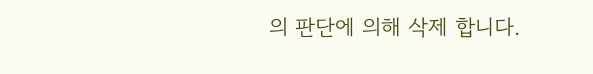의 판단에 의해 삭제 합니다.